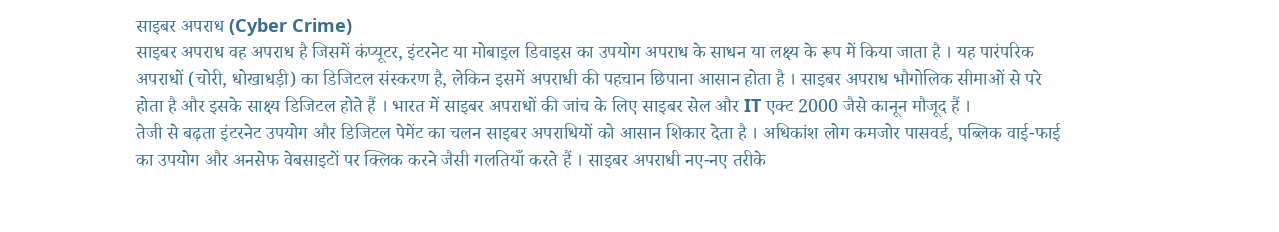साइबर अपराध (Cyber Crime)
साइबर अपराध वह अपराध है जिसमें कंप्यूटर, इंटरनेट या मोबाइल डिवाइस का उपयोग अपराध के साधन या लक्ष्य के रूप में किया जाता है । यह पारंपरिक अपराधों (चोरी, धोखाधड़ी) का डिजिटल संस्करण है, लेकिन इसमें अपराधी की पहचान छिपाना आसान होता है । साइबर अपराध भौगोलिक सीमाओं से परे होता है और इसके साक्ष्य डिजिटल होते हैं । भारत में साइबर अपराधों की जांच के लिए साइबर सेल और IT एक्ट 2000 जैसे कानून मौजूद हैं ।
तेजी से बढ़ता इंटरनेट उपयोग और डिजिटल पेमेंट का चलन साइबर अपराधियों को आसान शिकार देता है । अधिकांश लोग कमजोर पासवर्ड, पब्लिक वाई-फाई का उपयोग और अनसेफ वेबसाइटों पर क्लिक करने जैसी गलतियाँ करते हैं । साइबर अपराधी नए-नए तरीके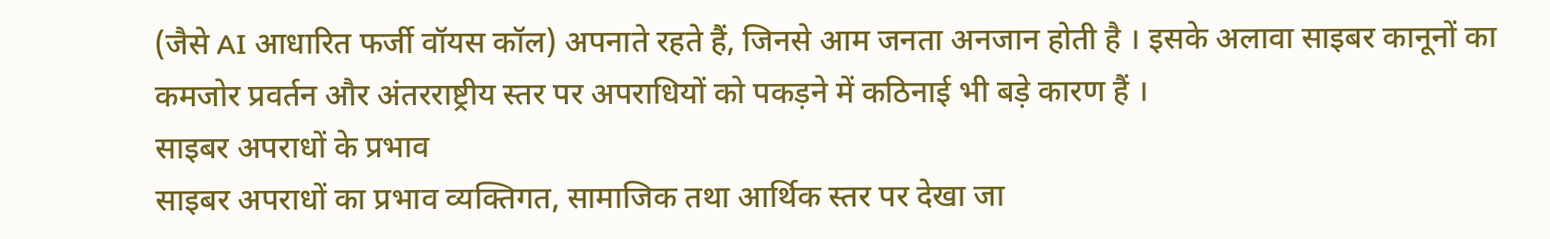(जैसे AI आधारित फर्जी वॉयस कॉल) अपनाते रहते हैं, जिनसे आम जनता अनजान होती है । इसके अलावा साइबर कानूनों का कमजोर प्रवर्तन और अंतरराष्ट्रीय स्तर पर अपराधियों को पकड़ने में कठिनाई भी बड़े कारण हैं ।
साइबर अपराधों के प्रभाव
साइबर अपराधों का प्रभाव व्यक्तिगत, सामाजिक तथा आर्थिक स्तर पर देखा जा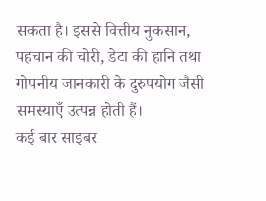सकता है। इससे वित्तीय नुकसान, पहचान की चोरी, डेटा की हानि तथा गोपनीय जानकारी के दुरुपयोग जैसी समस्याएँ उत्पन्न होती हैं।
कई बार साइबर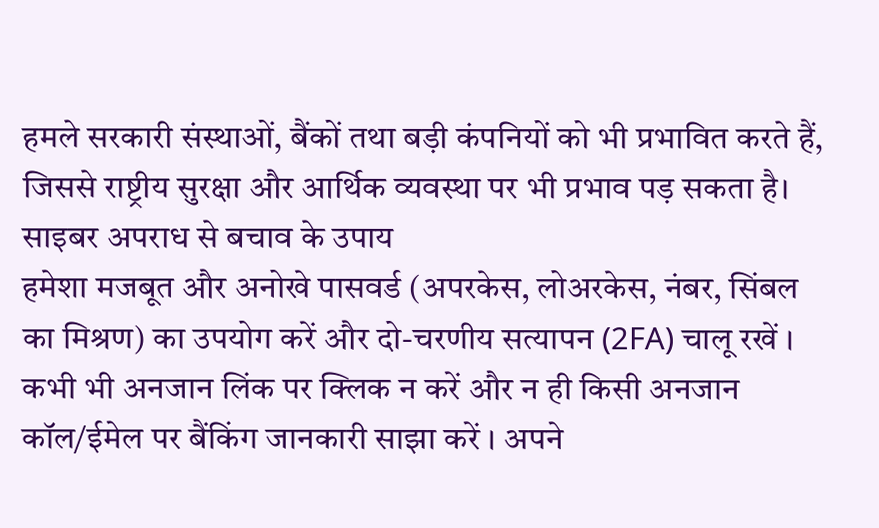हमले सरकारी संस्थाओं, बैंकों तथा बड़ी कंपनियों को भी प्रभावित करते हैं, जिससे राष्ट्रीय सुरक्षा और आर्थिक व्यवस्था पर भी प्रभाव पड़ सकता है।
साइबर अपराध से बचाव के उपाय
हमेशा मजबूत और अनोखे पासवर्ड (अपरकेस, लोअरकेस, नंबर, सिंबल का मिश्रण) का उपयोग करें और दो-चरणीय सत्यापन (2FA) चालू रखें । कभी भी अनजान लिंक पर क्लिक न करें और न ही किसी अनजान कॉल/ईमेल पर बैंकिंग जानकारी साझा करें । अपने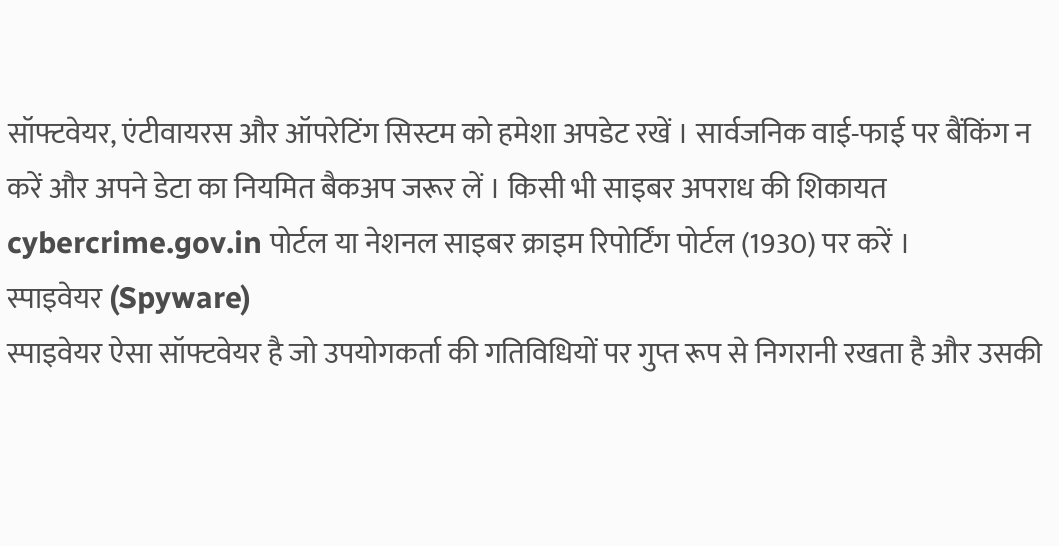सॉफ्टवेयर, एंटीवायरस और ऑपरेटिंग सिस्टम को हमेशा अपडेट रखें । सार्वजनिक वाई-फाई पर बैंकिंग न करें और अपने डेटा का नियमित बैकअप जरूर लें । किसी भी साइबर अपराध की शिकायत cybercrime.gov.in पोर्टल या नेशनल साइबर क्राइम रिपोर्टिंग पोर्टल (1930) पर करें ।
स्पाइवेयर (Spyware)
स्पाइवेयर ऐसा सॉफ्टवेयर है जो उपयोगकर्ता की गतिविधियों पर गुप्त रूप से निगरानी रखता है और उसकी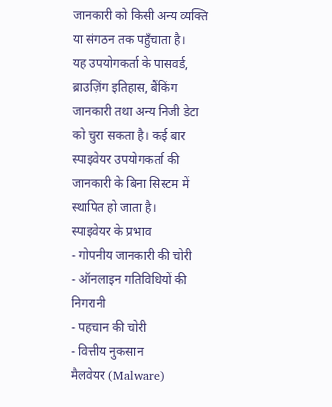जानकारी को किसी अन्य व्यक्ति या संगठन तक पहुँचाता है।
यह उपयोगकर्ता के पासवर्ड, ब्राउज़िंग इतिहास, बैंकिंग जानकारी तथा अन्य निजी डेटा को चुरा सकता है। कई बार स्पाइवेयर उपयोगकर्ता की जानकारी के बिना सिस्टम में स्थापित हो जाता है।
स्पाइवेयर के प्रभाव
- गोपनीय जानकारी की चोरी
- ऑनलाइन गतिविधियों की निगरानी
- पहचान की चोरी
- वित्तीय नुकसान
मैलवेयर (Malware)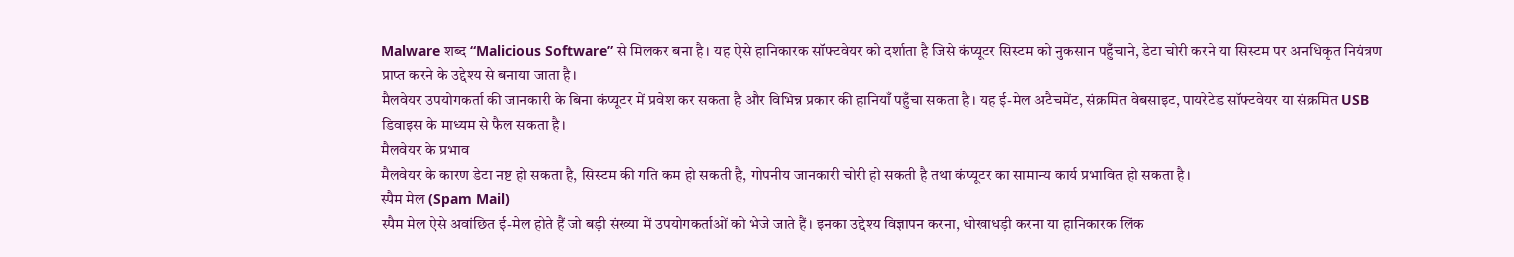Malware शब्द “Malicious Software” से मिलकर बना है। यह ऐसे हानिकारक सॉफ्टवेयर को दर्शाता है जिसे कंप्यूटर सिस्टम को नुकसान पहुँचाने, डेटा चोरी करने या सिस्टम पर अनधिकृत नियंत्रण प्राप्त करने के उद्देश्य से बनाया जाता है।
मैलवेयर उपयोगकर्ता की जानकारी के बिना कंप्यूटर में प्रवेश कर सकता है और विभिन्न प्रकार की हानियाँ पहुँचा सकता है। यह ई-मेल अटैचमेंट, संक्रमित वेबसाइट, पायरेटेड सॉफ्टवेयर या संक्रमित USB डिवाइस के माध्यम से फैल सकता है।
मैलवेयर के प्रभाव
मैलवेयर के कारण डेटा नष्ट हो सकता है, सिस्टम की गति कम हो सकती है, गोपनीय जानकारी चोरी हो सकती है तथा कंप्यूटर का सामान्य कार्य प्रभावित हो सकता है।
स्पैम मेल (Spam Mail)
स्पैम मेल ऐसे अवांछित ई-मेल होते हैं जो बड़ी संख्या में उपयोगकर्ताओं को भेजे जाते हैं। इनका उद्देश्य विज्ञापन करना, धोखाधड़ी करना या हानिकारक लिंक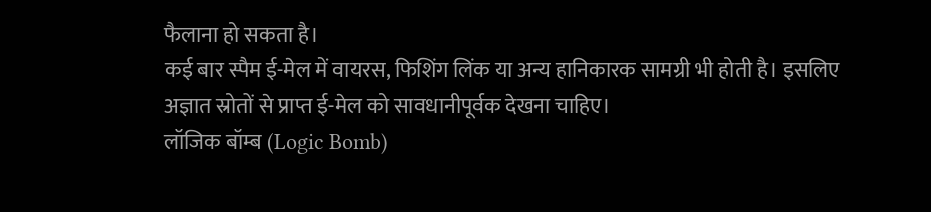फैलाना हो सकता है।
कई बार स्पैम ई-मेल में वायरस, फिशिंग लिंक या अन्य हानिकारक सामग्री भी होती है। इसलिए अज्ञात स्रोतों से प्राप्त ई-मेल को सावधानीपूर्वक देखना चाहिए।
लॉजिक बॉम्ब (Logic Bomb)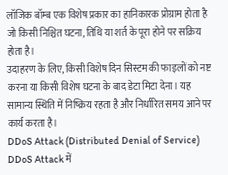लॉजिक बॉम्ब एक विशेष प्रकार का हानिकारक प्रोग्राम होता है जो किसी निश्चित घटना, तिथि या शर्त के पूरा होने पर सक्रिय होता है।
उदाहरण के लिए, किसी विशेष दिन सिस्टम की फाइलों को नष्ट करना या किसी विशेष घटना के बाद डेटा मिटा देना। यह सामान्य स्थिति में निष्क्रिय रहता है और निर्धारित समय आने पर कार्य करता है।
DDoS Attack (Distributed Denial of Service)
DDoS Attack में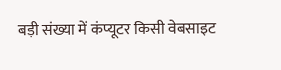बड़ी संख्या में कंप्यूटर किसी वेबसाइट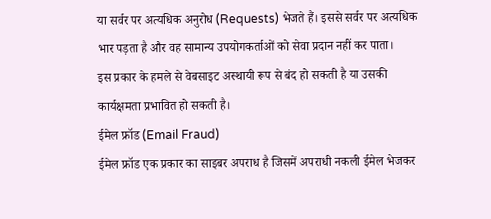या सर्वर पर अत्यधिक अनुरोध (Requests) भेजते हैं। इससे सर्वर पर अत्यधिक भार पड़ता है और वह सामान्य उपयोगकर्ताओं को सेवा प्रदान नहीं कर पाता।
इस प्रकार के हमले से वेबसाइट अस्थायी रूप से बंद हो सकती है या उसकी कार्यक्षमता प्रभावित हो सकती है।
ईमेल फ्रॉड (Email Fraud)
ईमेल फ्रॉड एक प्रकार का साइबर अपराध है जिसमें अपराधी नकली ईमेल भेजकर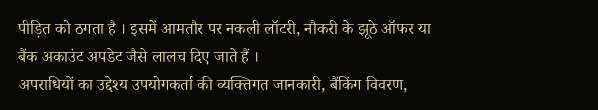पीड़ित को ठगता है । इसमें आमतौर पर नकली लॉटरी, नौकरी के झूठे ऑफर या बैंक अकाउंट अपडेट जैसे लालच दिए जाते हैं ।
अपराधियों का उद्देश्य उपयोगकर्ता की व्यक्तिगत जानकारी, बैंकिंग विवरण,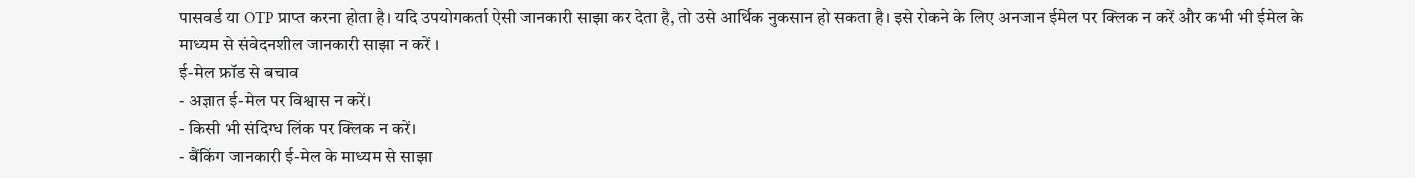पासवर्ड या OTP प्राप्त करना होता है। यदि उपयोगकर्ता ऐसी जानकारी साझा कर देता है, तो उसे आर्थिक नुकसान हो सकता है। इसे रोकने के लिए अनजान ईमेल पर क्लिक न करें और कभी भी ईमेल के माध्यम से संवेदनशील जानकारी साझा न करें ।
ई-मेल फ्रॉड से बचाव
- अज्ञात ई-मेल पर विश्वास न करें।
- किसी भी संदिग्ध लिंक पर क्लिक न करें।
- बैंकिंग जानकारी ई-मेल के माध्यम से साझा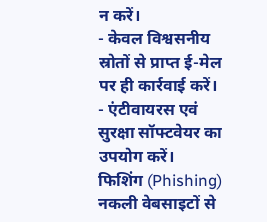न करें।
- केवल विश्वसनीय स्रोतों से प्राप्त ई-मेल पर ही कार्रवाई करें।
- एंटीवायरस एवं सुरक्षा सॉफ्टवेयर का उपयोग करें।
फिशिंग (Phishing) नकली वेबसाइटों से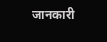जानकारी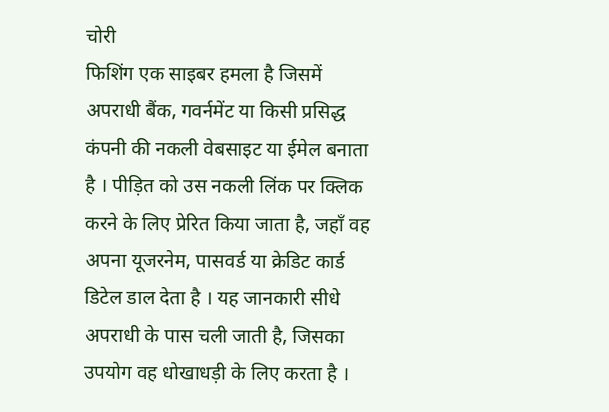चोरी
फिशिंग एक साइबर हमला है जिसमें अपराधी बैंक, गवर्नमेंट या किसी प्रसिद्ध कंपनी की नकली वेबसाइट या ईमेल बनाता है । पीड़ित को उस नकली लिंक पर क्लिक करने के लिए प्रेरित किया जाता है, जहाँ वह अपना यूजरनेम, पासवर्ड या क्रेडिट कार्ड डिटेल डाल देता है । यह जानकारी सीधे अपराधी के पास चली जाती है, जिसका उपयोग वह धोखाधड़ी के लिए करता है ।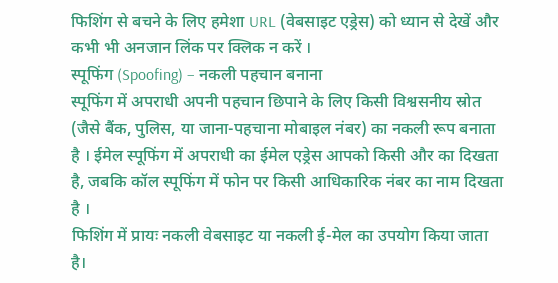फिशिंग से बचने के लिए हमेशा URL (वेबसाइट एड्रेस) को ध्यान से देखें और कभी भी अनजान लिंक पर क्लिक न करें ।
स्पूफिंग (Spoofing) – नकली पहचान बनाना
स्पूफिंग में अपराधी अपनी पहचान छिपाने के लिए किसी विश्वसनीय स्रोत (जैसे बैंक, पुलिस, या जाना-पहचाना मोबाइल नंबर) का नकली रूप बनाता है । ईमेल स्पूफिंग में अपराधी का ईमेल एड्रेस आपको किसी और का दिखता है, जबकि कॉल स्पूफिंग में फोन पर किसी आधिकारिक नंबर का नाम दिखता है ।
फिशिंग में प्रायः नकली वेबसाइट या नकली ई-मेल का उपयोग किया जाता है।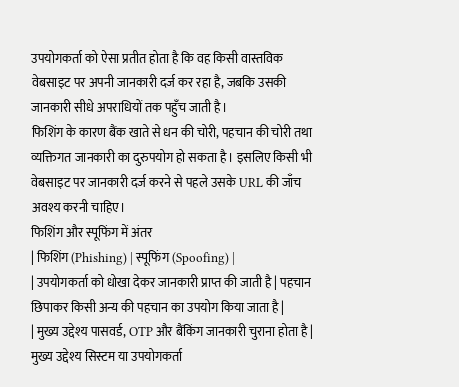उपयोगकर्ता को ऐसा प्रतीत होता है कि वह किसी वास्तविक वेबसाइट पर अपनी जानकारी दर्ज कर रहा है, जबकि उसकी जानकारी सीधे अपराधियों तक पहुँच जाती है।
फिशिंग के कारण बैंक खाते से धन की चोरी, पहचान की चोरी तथा व्यक्तिगत जानकारी का दुरुपयोग हो सकता है। इसलिए किसी भी वेबसाइट पर जानकारी दर्ज करने से पहले उसके URL की जाँच अवश्य करनी चाहिए।
फिशिंग और स्पूफिंग में अंतर
| फिशिंग (Phishing) | स्पूफिंग (Spoofing) |
| उपयोगकर्ता को धोखा देकर जानकारी प्राप्त की जाती है | पहचान छिपाकर किसी अन्य की पहचान का उपयोग किया जाता है |
| मुख्य उद्देश्य पासवर्ड, OTP और बैंकिंग जानकारी चुराना होता है | मुख्य उद्देश्य सिस्टम या उपयोगकर्ता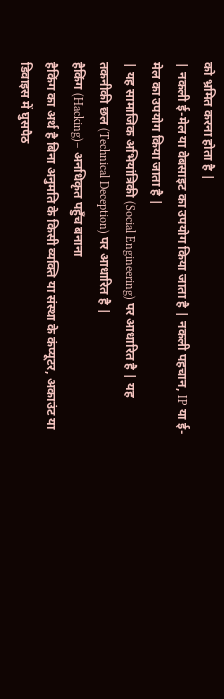को भ्रमित करना होता है |
| नकली ई-मेल या वेबसाइट का उपयोग किया जाता है | नकली पहचान, IP या ई-मेल का उपयोग किया जाता है |
| यह सामाजिक अभियांत्रिकी (Social Engineering) पर आधारित है | यह तकनीकी छल (Technical Deception) पर आधारित है |
हैकिंग (Hacking)– अनधिकृत पहुँच बनाना
हैकिंग का अर्थ है बिना अनुमति के किसी व्यक्ति या संस्था के कंप्यूटर, अकाउंट या डिवाइस में घुसपैठ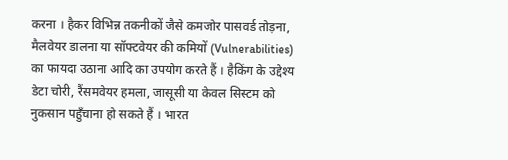करना । हैकर विभिन्न तकनीकों जैसे कमजोर पासवर्ड तोड़ना, मैलवेयर डालना या सॉफ्टवेयर की कमियों (Vulnerabilities) का फायदा उठाना आदि का उपयोग करते हैं । हैकिंग के उद्देश्य डेटा चोरी, रैंसमवेयर हमला, जासूसी या केवल सिस्टम को नुकसान पहुँचाना हो सकते हैं । भारत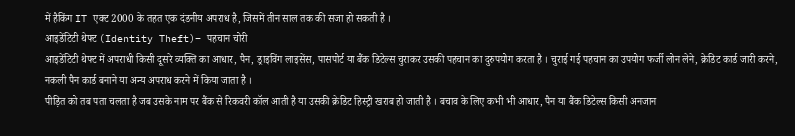में हैकिंग IT एक्ट 2000 के तहत एक दंडनीय अपराध है, जिसमें तीन साल तक की सजा हो सकती है ।
आइडेंटिटी थेफ्ट (Identity Theft)– पहचान चोरी
आइडेंटिटी थेफ्ट में अपराधी किसी दूसरे व्यक्ति का आधार, पैन, ड्राइविंग लाइसेंस, पासपोर्ट या बैंक डिटेल्स चुराकर उसकी पहचान का दुरुपयोग करता है । चुराई गई पहचान का उपयोग फर्जी लोन लेने, क्रेडिट कार्ड जारी करने, नकली पैन कार्ड बनाने या अन्य अपराध करने में किया जाता है ।
पीड़ित को तब पता चलता है जब उसके नाम पर बैंक से रिकवरी कॉल आती है या उसकी क्रेडिट हिस्ट्री खराब हो जाती है । बचाव के लिए कभी भी आधार, पैन या बैंक डिटेल्स किसी अनजान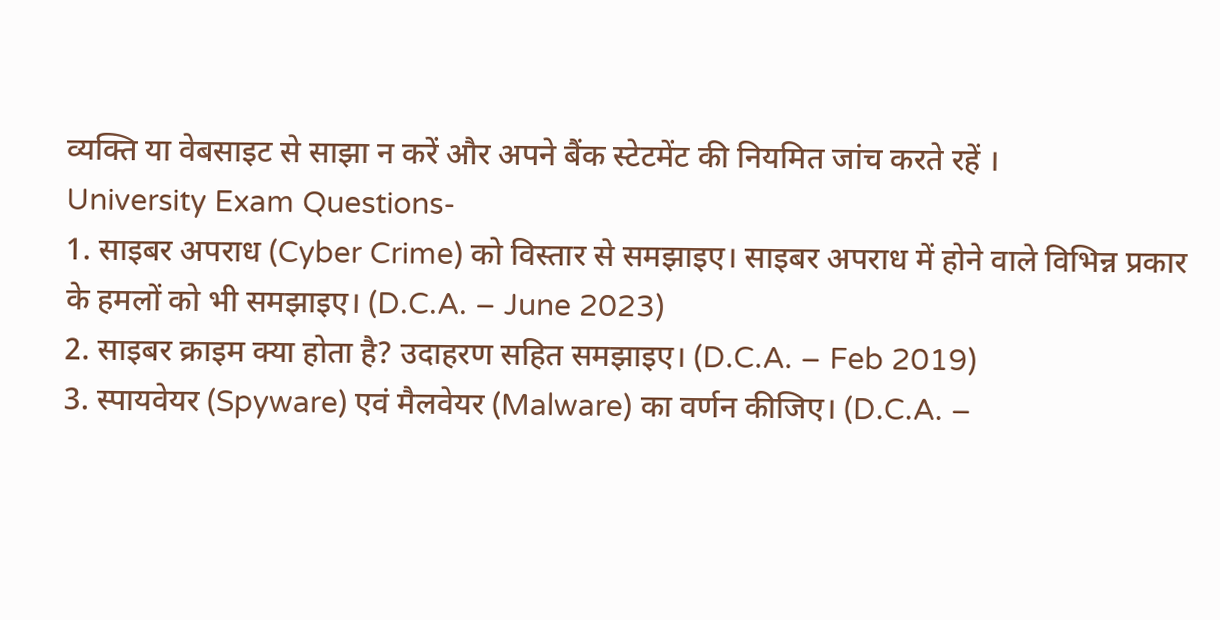व्यक्ति या वेबसाइट से साझा न करें और अपने बैंक स्टेटमेंट की नियमित जांच करते रहें ।
University Exam Questions-
1. साइबर अपराध (Cyber Crime) को विस्तार से समझाइए। साइबर अपराध में होने वाले विभिन्न प्रकार के हमलों को भी समझाइए। (D.C.A. – June 2023)
2. साइबर क्राइम क्या होता है? उदाहरण सहित समझाइए। (D.C.A. – Feb 2019)
3. स्पायवेयर (Spyware) एवं मैलवेयर (Malware) का वर्णन कीजिए। (D.C.A. –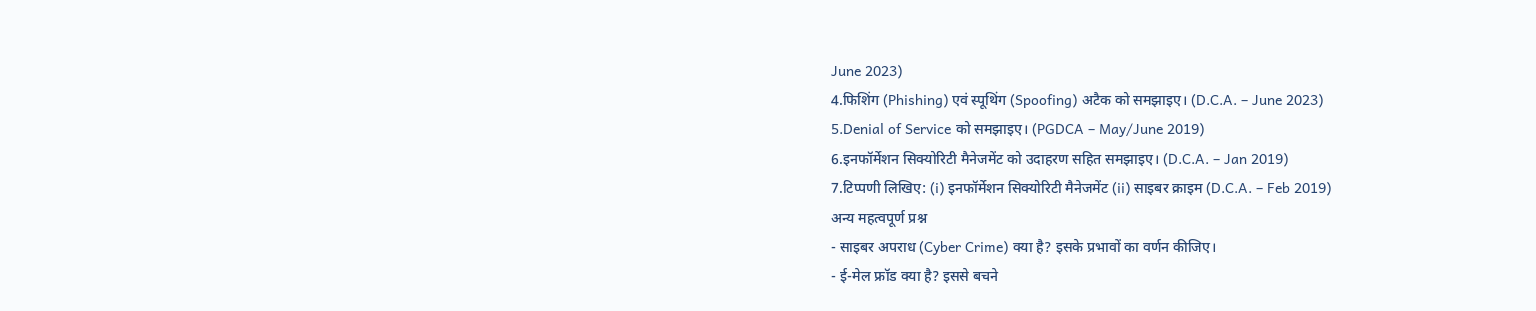June 2023)
4.फिशिंग (Phishing) एवं स्पूथिंग (Spoofing) अटैक को समझाइए। (D.C.A. – June 2023)
5.Denial of Service को समझाइए। (PGDCA – May/June 2019)
6.इनफॉर्मेशन सिक्योरिटी मैनेजमेंट को उदाहरण सहित समझाइए। (D.C.A. – Jan 2019)
7.टिप्पणी लिखिए: (i) इनफॉर्मेशन सिक्योरिटी मैनेजमेंट (ii) साइबर क्राइम (D.C.A. – Feb 2019)
अन्य महत्वपूर्ण प्रश्न
- साइबर अपराध (Cyber Crime) क्या है? इसके प्रभावों का वर्णन कीजिए।
- ई-मेल फ्रॉड क्या है? इससे बचने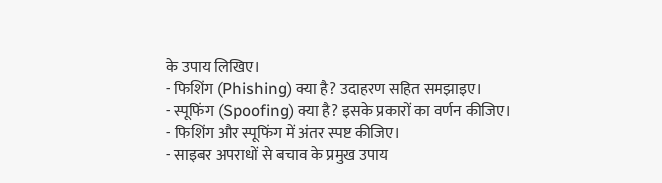के उपाय लिखिए।
- फिशिंग (Phishing) क्या है? उदाहरण सहित समझाइए।
- स्पूफिंग (Spoofing) क्या है? इसके प्रकारों का वर्णन कीजिए।
- फिशिंग और स्पूफिंग में अंतर स्पष्ट कीजिए।
- साइबर अपराधों से बचाव के प्रमुख उपाय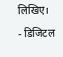लिखिए।
- डिजिटल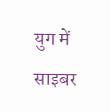युग में साइबर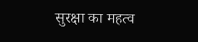सुरक्षा का महत्व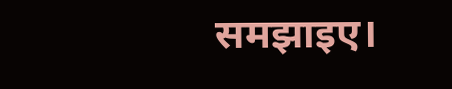समझाइए।